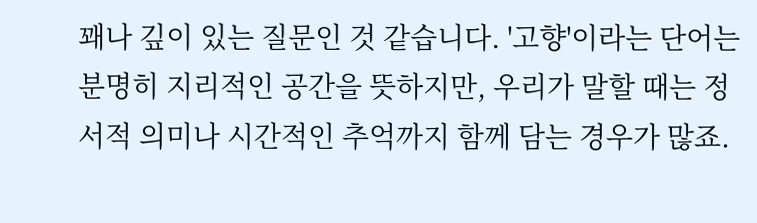꽤나 깊이 있는 질문인 것 같습니다. '고향'이라는 단어는 분명히 지리적인 공간을 뜻하지만, 우리가 말할 때는 정서적 의미나 시간적인 추억까지 함께 담는 경우가 많죠.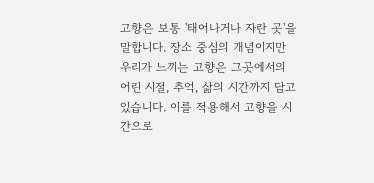고향은 보통 '태어나거나 자란 곳'을 말합니다. 장소 중심의 개념이지만 우리가 느끼는 고향은 그곳에서의 어린 시절, 추억, 삶의 시간까지 담고 있습니다. 이를 적용해서 고향을 시간으로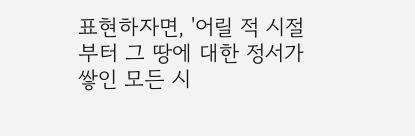표현하자면, '어릴 적 시절부터 그 땅에 대한 정서가 쌓인 모든 시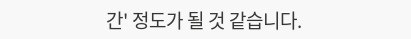간' 정도가 될 것 같습니다.